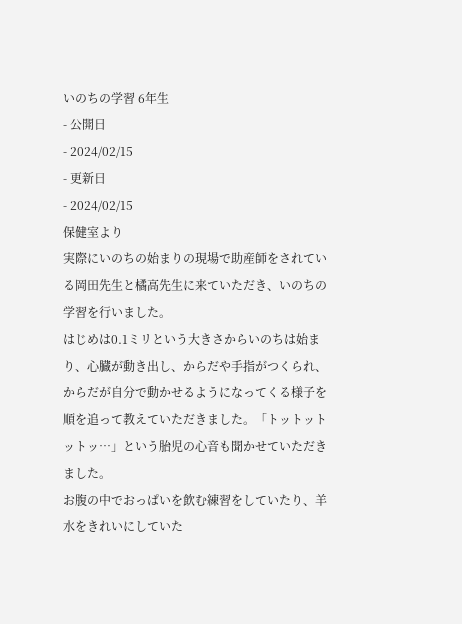いのちの学習 6年生
- 公開日
- 2024/02/15
- 更新日
- 2024/02/15
保健室より
実際にいのちの始まりの現場で助産師をされている岡田先生と橘高先生に来ていただき、いのちの学習を行いました。
はじめは0.1ミリという大きさからいのちは始まり、心臓が動き出し、からだや手指がつくられ、からだが自分で動かせるようになってくる様子を順を追って教えていただきました。「トットットットッ…」という胎児の心音も聞かせていただきました。
お腹の中でおっぱいを飲む練習をしていたり、羊水をきれいにしていた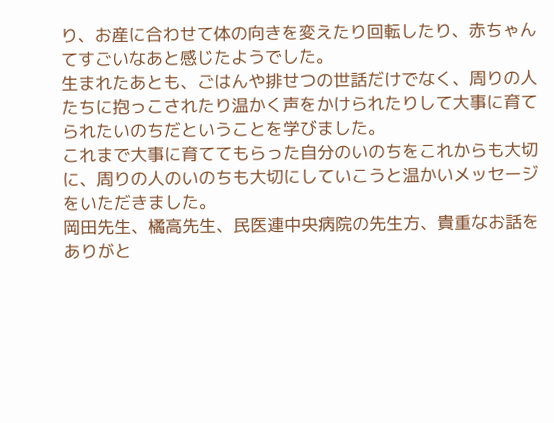り、お産に合わせて体の向きを変えたり回転したり、赤ちゃんてすごいなあと感じたようでした。
生まれたあとも、ごはんや排せつの世話だけでなく、周りの人たちに抱っこされたり温かく声をかけられたりして大事に育てられたいのちだということを学びました。
これまで大事に育ててもらった自分のいのちをこれからも大切に、周りの人のいのちも大切にしていこうと温かいメッセージをいただきました。
岡田先生、橘高先生、民医連中央病院の先生方、貴重なお話をありがと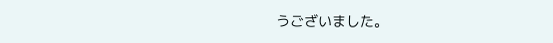うございました。